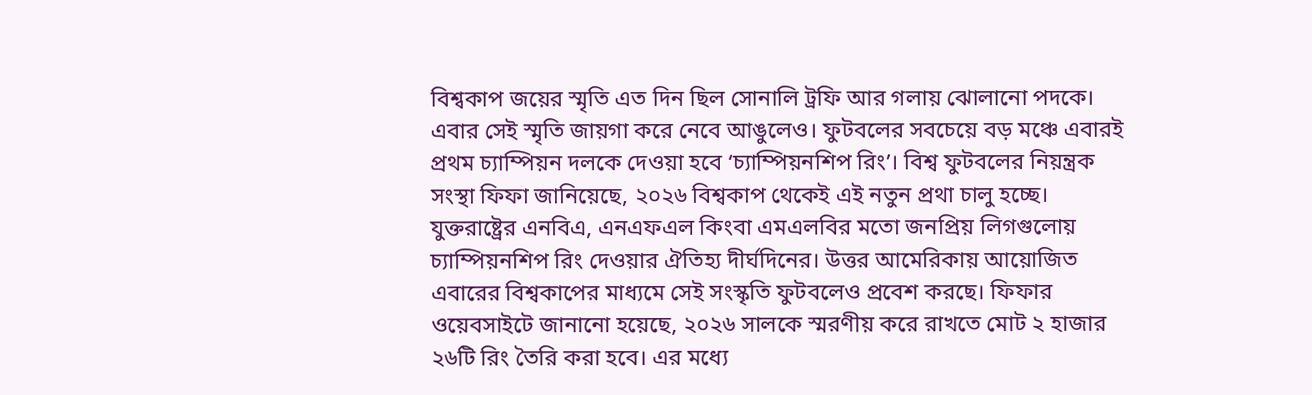বিশ্বকাপ জয়ের স্মৃতি এত দিন ছিল সোনালি ট্রফি আর গলায় ঝোলানো পদকে। এবার সেই স্মৃতি জায়গা করে নেবে আঙুলেও। ফুটবলের সবচেয়ে বড় মঞ্চে এবারই প্রথম চ্যাম্পিয়ন দলকে দেওয়া হবে ‘চ্যাম্পিয়নশিপ রিং’। বিশ্ব ফুটবলের নিয়ন্ত্রক সংস্থা ফিফা জানিয়েছে, ২০২৬ বিশ্বকাপ থেকেই এই নতুন প্রথা চালু হচ্ছে।
যুক্তরাষ্ট্রের এনবিএ, এনএফএল কিংবা এমএলবির মতো জনপ্রিয় লিগগুলোয় চ্যাম্পিয়নশিপ রিং দেওয়ার ঐতিহ্য দীর্ঘদিনের। উত্তর আমেরিকায় আয়োজিত এবারের বিশ্বকাপের মাধ্যমে সেই সংস্কৃতি ফুটবলেও প্রবেশ করছে। ফিফার ওয়েবসাইটে জানানো হয়েছে, ২০২৬ সালকে স্মরণীয় করে রাখতে মোট ২ হাজার ২৬টি রিং তৈরি করা হবে। এর মধ্যে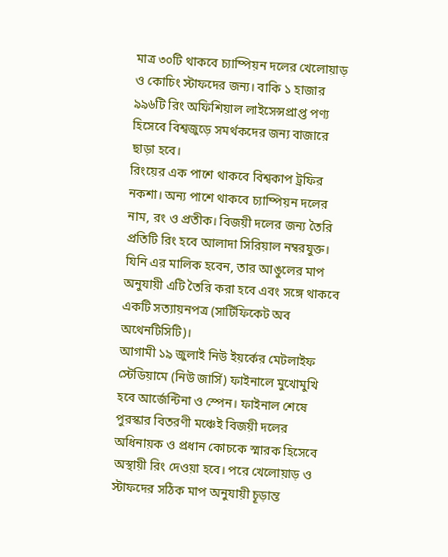মাত্র ৩০টি থাকবে চ্যাম্পিয়ন দলের খেলোয়াড় ও কোচিং স্টাফদের জন্য। বাকি ১ হাজার ৯৯৬টি রিং অফিশিয়াল লাইসেন্সপ্রাপ্ত পণ্য হিসেবে বিশ্বজুড়ে সমর্থকদের জন্য বাজারে ছাড়া হবে।
রিংয়ের এক পাশে থাকবে বিশ্বকাপ ট্রফির নকশা। অন্য পাশে থাকবে চ্যাম্পিয়ন দলের নাম, রং ও প্রতীক। বিজয়ী দলের জন্য তৈরি প্রতিটি রিং হবে আলাদা সিরিয়াল নম্বরযুক্ত। যিনি এর মালিক হবেন, তার আঙুলের মাপ অনুযায়ী এটি তৈরি করা হবে এবং সঙ্গে থাকবে একটি সত্যায়নপত্র (সার্টিফিকেট অব অথেনটিসিটি)।
আগামী ১৯ জুলাই নিউ ইয়র্কের মেটলাইফ স্টেডিয়ামে (নিউ জার্সি) ফাইনালে মুখোমুখি হবে আর্জেন্টিনা ও স্পেন। ফাইনাল শেষে পুরস্কার বিতরণী মঞ্চেই বিজয়ী দলের অধিনায়ক ও প্রধান কোচকে স্মারক হিসেবে অস্থায়ী রিং দেওয়া হবে। পরে খেলোয়াড় ও স্টাফদের সঠিক মাপ অনুযায়ী চূড়ান্ত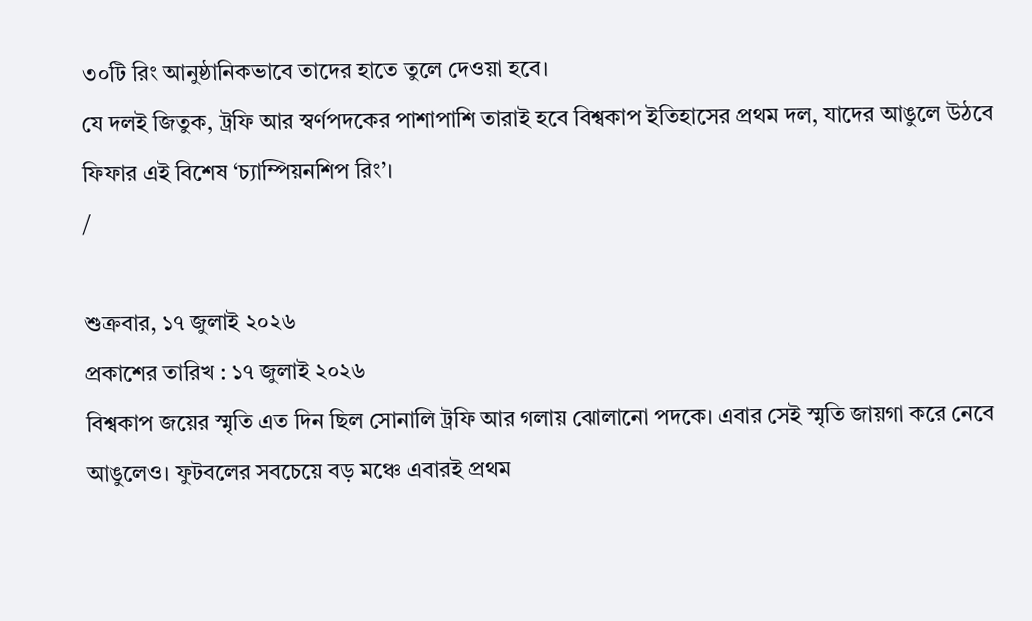৩০টি রিং আনুষ্ঠানিকভাবে তাদের হাতে তুলে দেওয়া হবে।
যে দলই জিতুক, ট্রফি আর স্বর্ণপদকের পাশাপাশি তারাই হবে বিশ্বকাপ ইতিহাসের প্রথম দল, যাদের আঙুলে উঠবে ফিফার এই বিশেষ ‘চ্যাম্পিয়নশিপ রিং’।
/

শুক্রবার, ১৭ জুলাই ২০২৬
প্রকাশের তারিখ : ১৭ জুলাই ২০২৬
বিশ্বকাপ জয়ের স্মৃতি এত দিন ছিল সোনালি ট্রফি আর গলায় ঝোলানো পদকে। এবার সেই স্মৃতি জায়গা করে নেবে আঙুলেও। ফুটবলের সবচেয়ে বড় মঞ্চে এবারই প্রথম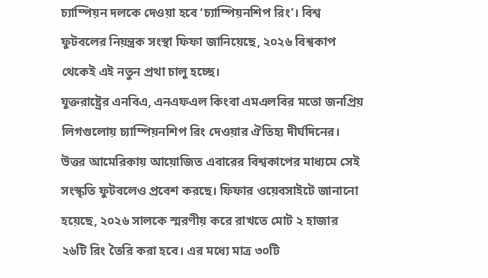চ্যাম্পিয়ন দলকে দেওয়া হবে ‘চ্যাম্পিয়নশিপ রিং’। বিশ্ব ফুটবলের নিয়ন্ত্রক সংস্থা ফিফা জানিয়েছে, ২০২৬ বিশ্বকাপ থেকেই এই নতুন প্রথা চালু হচ্ছে।
যুক্তরাষ্ট্রের এনবিএ, এনএফএল কিংবা এমএলবির মতো জনপ্রিয় লিগগুলোয় চ্যাম্পিয়নশিপ রিং দেওয়ার ঐতিহ্য দীর্ঘদিনের। উত্তর আমেরিকায় আয়োজিত এবারের বিশ্বকাপের মাধ্যমে সেই সংস্কৃতি ফুটবলেও প্রবেশ করছে। ফিফার ওয়েবসাইটে জানানো হয়েছে, ২০২৬ সালকে স্মরণীয় করে রাখতে মোট ২ হাজার ২৬টি রিং তৈরি করা হবে। এর মধ্যে মাত্র ৩০টি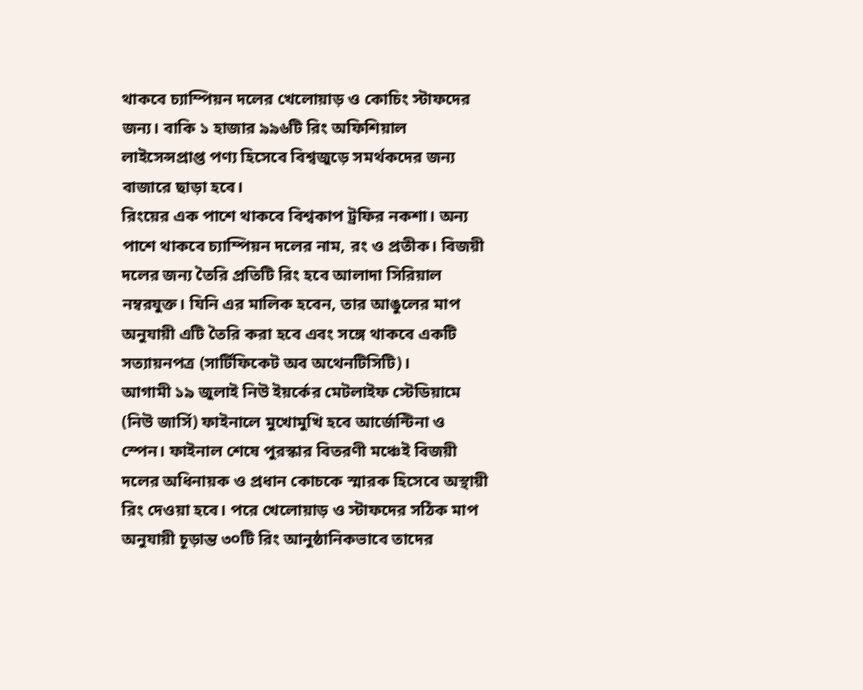থাকবে চ্যাম্পিয়ন দলের খেলোয়াড় ও কোচিং স্টাফদের জন্য। বাকি ১ হাজার ৯৯৬টি রিং অফিশিয়াল লাইসেন্সপ্রাপ্ত পণ্য হিসেবে বিশ্বজুড়ে সমর্থকদের জন্য বাজারে ছাড়া হবে।
রিংয়ের এক পাশে থাকবে বিশ্বকাপ ট্রফির নকশা। অন্য পাশে থাকবে চ্যাম্পিয়ন দলের নাম, রং ও প্রতীক। বিজয়ী দলের জন্য তৈরি প্রতিটি রিং হবে আলাদা সিরিয়াল নম্বরযুক্ত। যিনি এর মালিক হবেন, তার আঙুলের মাপ অনুযায়ী এটি তৈরি করা হবে এবং সঙ্গে থাকবে একটি সত্যায়নপত্র (সার্টিফিকেট অব অথেনটিসিটি)।
আগামী ১৯ জুলাই নিউ ইয়র্কের মেটলাইফ স্টেডিয়ামে (নিউ জার্সি) ফাইনালে মুখোমুখি হবে আর্জেন্টিনা ও স্পেন। ফাইনাল শেষে পুরস্কার বিতরণী মঞ্চেই বিজয়ী দলের অধিনায়ক ও প্রধান কোচকে স্মারক হিসেবে অস্থায়ী রিং দেওয়া হবে। পরে খেলোয়াড় ও স্টাফদের সঠিক মাপ অনুযায়ী চূড়ান্ত ৩০টি রিং আনুষ্ঠানিকভাবে তাদের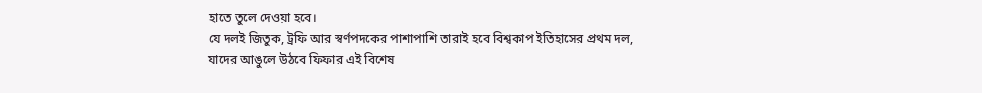হাতে তুলে দেওয়া হবে।
যে দলই জিতুক, ট্রফি আর স্বর্ণপদকের পাশাপাশি তারাই হবে বিশ্বকাপ ইতিহাসের প্রথম দল, যাদের আঙুলে উঠবে ফিফার এই বিশেষ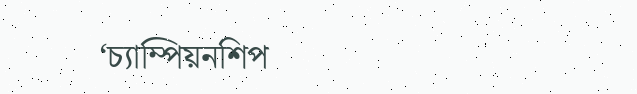‘চ্যাম্পিয়নশিপ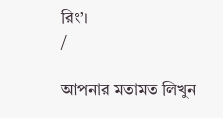রিং’।
/

আপনার মতামত লিখুন